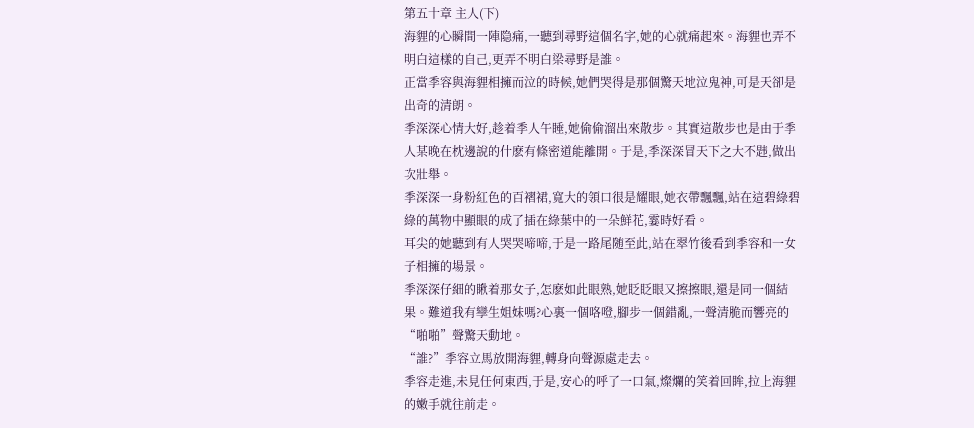第五十章 主人(下)
海貍的心瞬間一陣隐痛,一聽到尋野這個名字,她的心就痛起來。海貍也弄不明白這樣的自己,更弄不明白梁尋野是誰。
正當季容與海貍相擁而泣的時候,她們哭得是那個驚天地泣鬼神,可是天卻是出奇的清朗。
季深深心情大好,趁着季人午睡,她偷偷溜出來散步。其實這散步也是由于季人某晚在枕邊說的什麽有條密道能離開。于是,季深深冒天下之大不韪,做出次壯舉。
季深深一身粉紅色的百褶裙,寬大的領口很是耀眼,她衣帶飄飄,站在這碧綠碧綠的萬物中顯眼的成了插在綠葉中的一朵鮮花,霎時好看。
耳尖的她聽到有人哭哭啼啼,于是一路尾随至此,站在翠竹後看到季容和一女子相擁的場景。
季深深仔細的瞅着那女子,怎麽如此眼熟,她眨眨眼又擦擦眼,還是同一個結果。難道我有孿生姐妹嗎?心裏一個咯噔,腳步一個錯亂,一聲清脆而響亮的“啪啪”聲驚天動地。
“誰?”季容立馬放開海貍,轉身向聲源處走去。
季容走進,未見任何東西,于是,安心的呼了一口氣,燦爛的笑着回眸,拉上海貍的嫩手就往前走。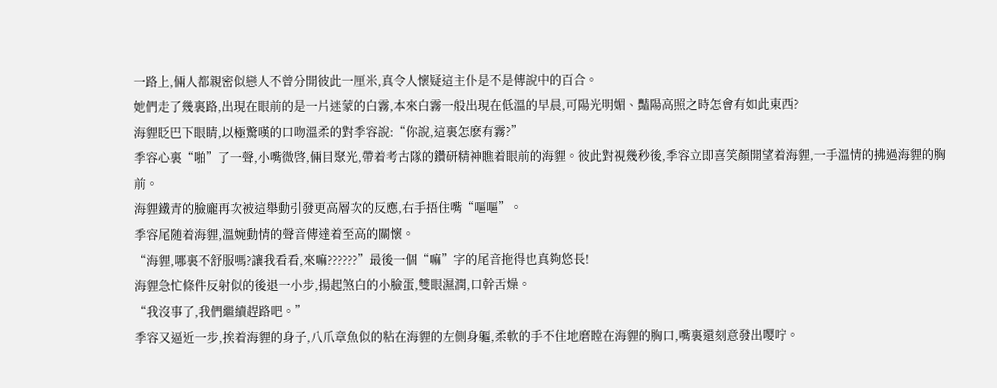一路上,倆人都親密似戀人不曾分開彼此一厘米,真令人懷疑這主仆是不是傳說中的百合。
她們走了幾裏路,出現在眼前的是一片迷蒙的白霧,本來白霧一般出現在低溫的早晨,可陽光明媚、豔陽高照之時怎會有如此東西?
海貍眨巴下眼睛,以極驚嘆的口吻溫柔的對季容說:“你說,這裏怎麽有霧?”
季容心裏“啪”了一聲,小嘴微啓,倆目聚光,帶着考古隊的鑽研精神瞧着眼前的海貍。彼此對視幾秒後,季容立即喜笑顏開望着海貍,一手溫情的拂過海貍的胸前。
海貍鐵青的臉龐再次被這舉動引發更高層次的反應,右手捂住嘴“嘔嘔”。
季容尾随着海貍,溫婉動情的聲音傳達着至高的關懷。
“海貍,哪裏不舒服嗎?讓我看看,來嘛??????”最後一個“嘛”字的尾音拖得也真夠悠長!
海貍急忙條件反射似的後退一小步,揚起煞白的小臉蛋,雙眼濕潤,口幹舌燥。
“我沒事了,我們繼續趕路吧。”
季容又逼近一步,挨着海貍的身子,八爪章魚似的粘在海貍的左側身軀,柔軟的手不住地磨瞠在海貍的胸口,嘴裏還刻意發出嘤咛。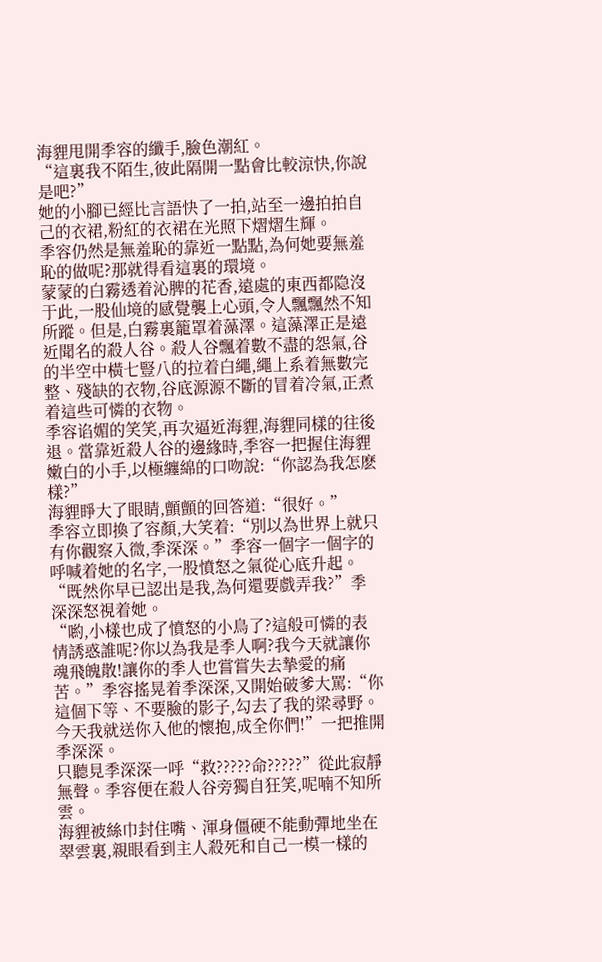海貍甩開季容的纖手,臉色潮紅。
“這裏我不陌生,彼此隔開一點會比較涼快,你說是吧?”
她的小腳已經比言語快了一拍,站至一邊拍拍自己的衣裙,粉紅的衣裙在光照下熠熠生輝。
季容仍然是無羞恥的靠近一點點,為何她要無羞恥的做呢?那就得看這裏的環境。
蒙蒙的白霧透着沁脾的花香,遠處的東西都隐沒于此,一股仙境的感覺襲上心頭,令人飄飄然不知所蹤。但是,白霧裏籠罩着藻澤。這藻澤正是遠近聞名的殺人谷。殺人谷飄着數不盡的怨氣,谷的半空中橫七豎八的拉着白繩,繩上系着無數完整、殘缺的衣物,谷底源源不斷的冒着冷氣,正煮着這些可憐的衣物。
季容谄媚的笑笑,再次逼近海貍,海貍同樣的往後退。當靠近殺人谷的邊緣時,季容一把握住海貍嫩白的小手,以極纏綿的口吻說:“你認為我怎麽樣?”
海貍睜大了眼睛,顫顫的回答道:“很好。”
季容立即換了容顏,大笑着:“別以為世界上就只有你觀察入微,季深深。”季容一個字一個字的呼喊着她的名字,一股憤怒之氣從心底升起。
“既然你早已認出是我,為何還要戲弄我?”季深深怒視着她。
“喲,小樣也成了憤怒的小鳥了?這般可憐的表情誘惑誰呢?你以為我是季人啊?我今天就讓你魂飛魄散!讓你的季人也嘗嘗失去摯愛的痛苦。”季容搖晃着季深深,又開始破爹大罵:“你這個下等、不要臉的影子,勾去了我的梁尋野。今天我就送你入他的懷抱,成全你們!”一把推開季深深。
只聽見季深深一呼“救?????命?????”從此寂靜無聲。季容便在殺人谷旁獨自狂笑,呢喃不知所雲。
海貍被絲巾封住嘴、渾身僵硬不能動彈地坐在翠雲裏,親眼看到主人殺死和自己一模一樣的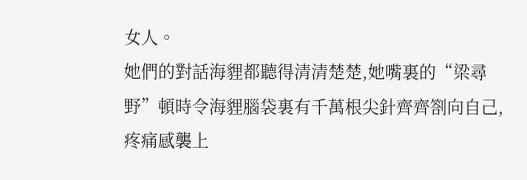女人。
她們的對話海貍都聽得清清楚楚,她嘴裏的“梁尋野”頓時令海貍腦袋裏有千萬根尖針齊齊劄向自己,疼痛感襲上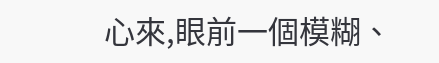心來,眼前一個模糊、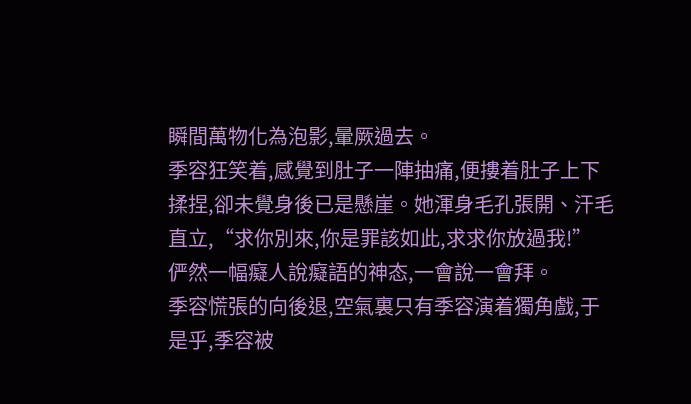瞬間萬物化為泡影,暈厥過去。
季容狂笑着,感覺到肚子一陣抽痛,便摟着肚子上下揉捏,卻未覺身後已是懸崖。她渾身毛孔張開、汗毛直立,“求你別來,你是罪該如此,求求你放過我!”
俨然一幅癡人說癡語的神态,一會說一會拜。
季容慌張的向後退,空氣裏只有季容演着獨角戲,于是乎,季容被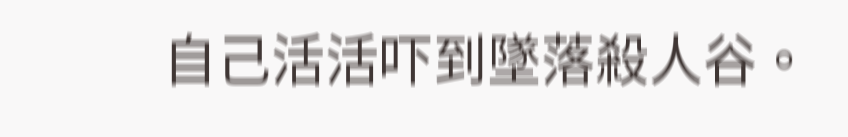自己活活吓到墜落殺人谷。